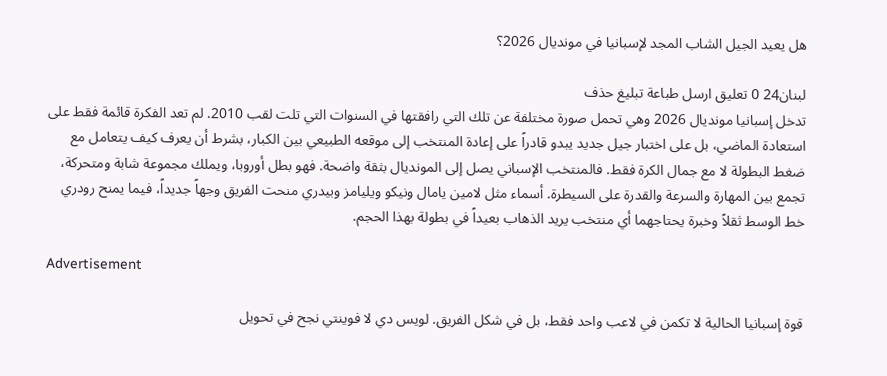هل يعيد الجيل الشاب المجد لإسبانيا في مونديال 2026؟

لبنان24 0 تعليق ارسل طباعة تبليغ حذف
تدخل إسبانيا مونديال 2026 وهي تحمل صورة مختلفة عن تلك التي رافقتها في السنوات التي تلت لقب 2010. لم تعد الفكرة قائمة فقط على استعادة الماضي، بل على اختبار جيل جديد يبدو قادراً على إعادة المنتخب إلى موقعه الطبيعي بين الكبار، بشرط أن يعرف كيف يتعامل مع ضغط البطولة لا مع جمال الكرة فقط. فالمنتخب الإسباني يصل إلى المونديال بثقة واضحة. فهو بطل أوروبا، ويملك مجموعة شابة ومتحركة، تجمع بين المهارة والسرعة والقدرة على السيطرة. أسماء مثل لامين يامال ونيكو ويليامز وبيدري منحت الفريق وجهاً جديداً، فيما يمنح رودري خط الوسط ثقلاً وخبرة يحتاجهما أي منتخب يريد الذهاب بعيداً في بطولة بهذا الحجم.

Advertisement

قوة إسبانيا الحالية لا تكمن في لاعب واحد فقط، بل في شكل الفريق. لويس دي لا فوينتي نجح في تحويل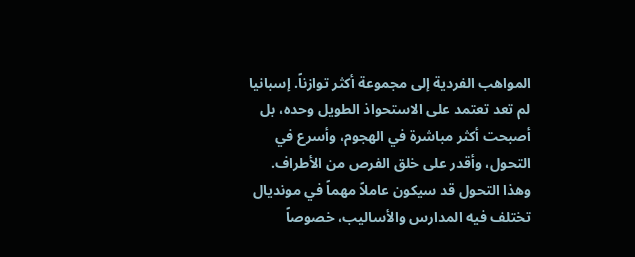المواهب الفردية إلى مجموعة أكثر توازناً. إسبانيا لم تعد تعتمد على الاستحواذ الطويل وحده، بل أصبحت أكثر مباشرة في الهجوم، وأسرع في التحول، وأقدر على خلق الفرص من الأطراف. وهذا التحول قد سيكون عاملاً مهماً في مونديال تختلف فيه المدارس والأساليب، خصوصاً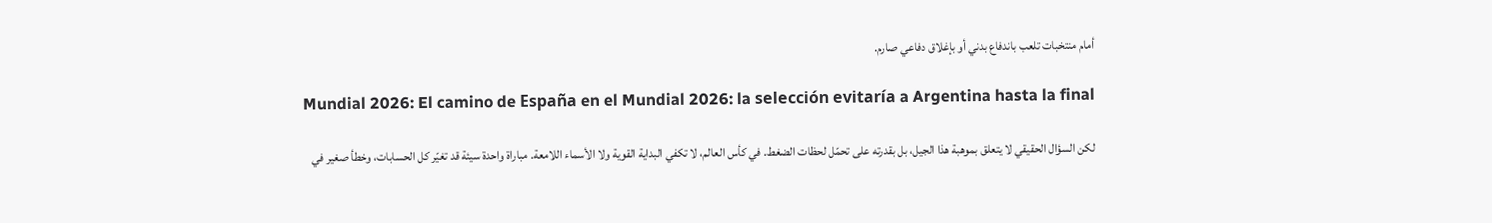أمام منتخبات تلعب باندفاع بدني أو بإغلاق دفاعي صارم.

Mundial 2026: El camino de España en el Mundial 2026: la selección evitaría a Argentina hasta la final

لكن السؤال الحقيقي لا يتعلق بموهبة هذا الجيل، بل بقدرته على تحمّل لحظات الضغط. في كأس العالم، لا تكفي البداية القوية ولا الأسماء اللامعة. مباراة واحدة سيئة قد تغيّر كل الحسابات، وخطأ صغير في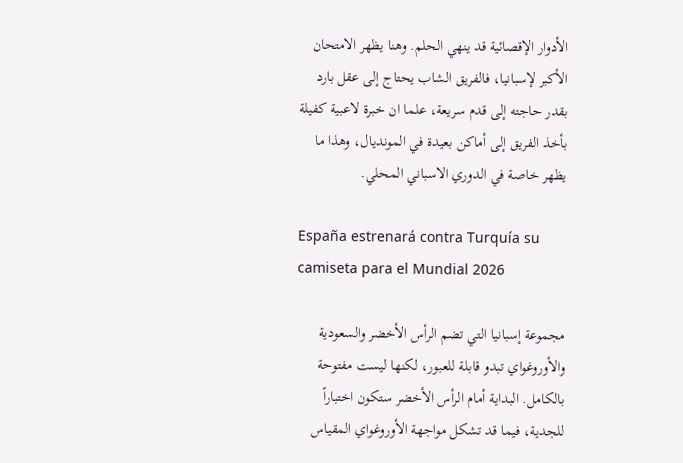الأدوار الإقصائية قد ينهي الحلم. وهنا يظهر الامتحان الأكبر لإسبانيا، فالفريق الشاب يحتاج إلى عقل بارد بقدر حاجته إلى قدم سريعة، علما ان خبرة لاعبية كفيلة بأخذ الفريق إلى أماكن بعيدة في المونديال، وهذا ما يظهر خاصة في الدوري الاسباني المحلي.

España estrenará contra Turquía su camiseta para el Mundial 2026

مجموعة إسبانيا التي تضم الرأس الأخضر والسعودية والأوروغواي تبدو قابلة للعبور، لكنها ليست مفتوحة بالكامل. البداية أمام الرأس الأخضر ستكون اختباراً للجدية، فيما قد تشكل مواجهة الأوروغواي المقياس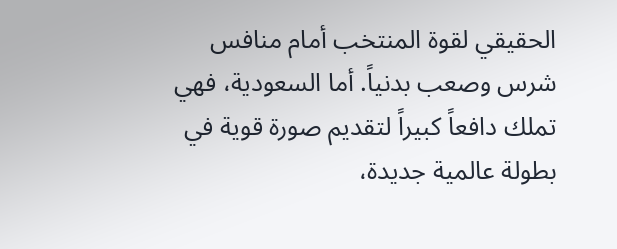الحقيقي لقوة المنتخب أمام منافس شرس وصعب بدنياً. أما السعودية، فهي تملك دافعاً كبيراً لتقديم صورة قوية في بطولة عالمية جديدة،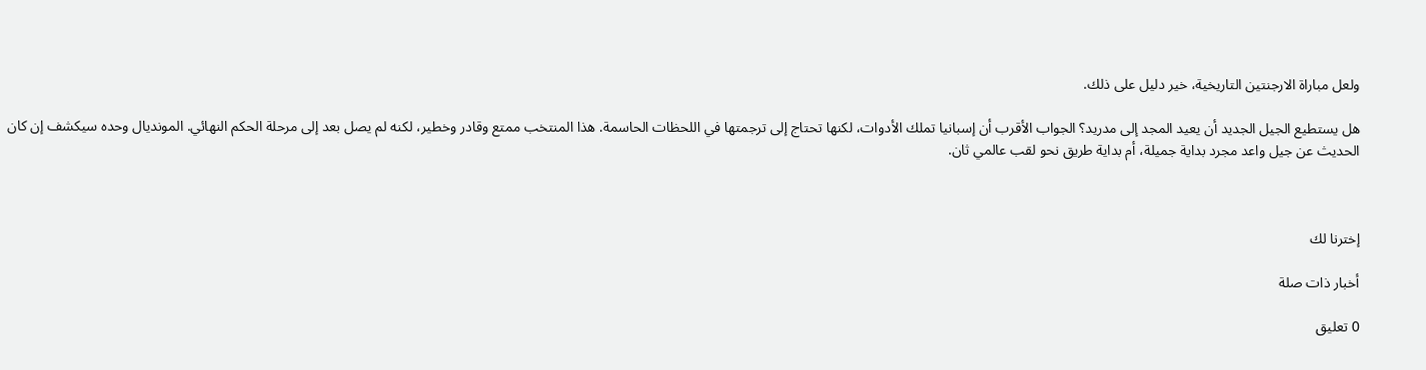ولعل مباراة الارجنتين التاريخية، خير دليل على ذلك.

هل يستطيع الجيل الجديد أن يعيد المجد إلى مدريد؟ الجواب الأقرب أن إسبانيا تملك الأدوات، لكنها تحتاج إلى ترجمتها في اللحظات الحاسمة. هذا المنتخب ممتع وقادر وخطير، لكنه لم يصل بعد إلى مرحلة الحكم النهائي. المونديال وحده سيكشف إن كان الحديث عن جيل واعد مجرد بداية جميلة، أم بداية طريق نحو لقب عالمي ثان.



إخترنا لك

أخبار ذات صلة

0 تعليق